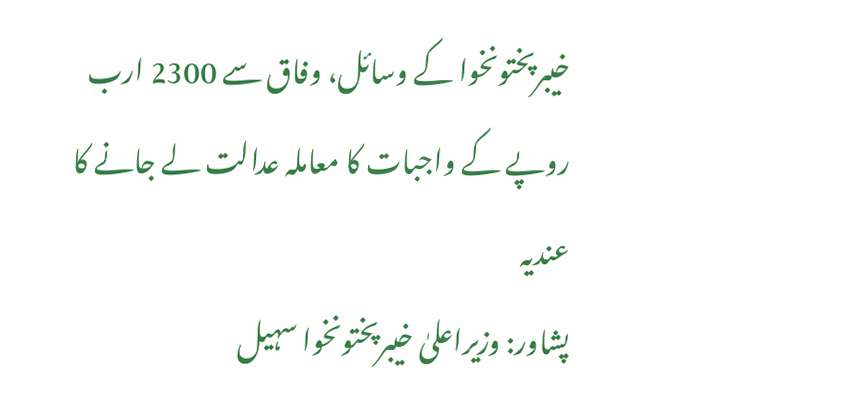خیبرپختونخوا کے وسائل، وفاق سے 2300 ارب روپے کے واجبات کا معاملہ عدالت لے جانے کا عندیہ
پشاور: وزیراعلیٰ خیبرپختونخوا سہیل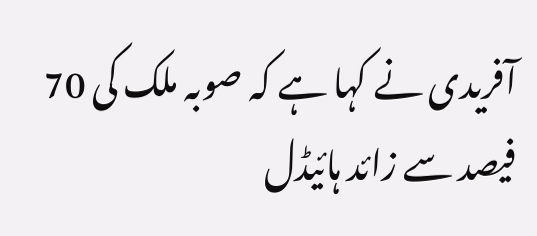آفریدی نے کہا ہے کہ صوبہ ملک کی 70 فیصد سے زائد ہائیڈل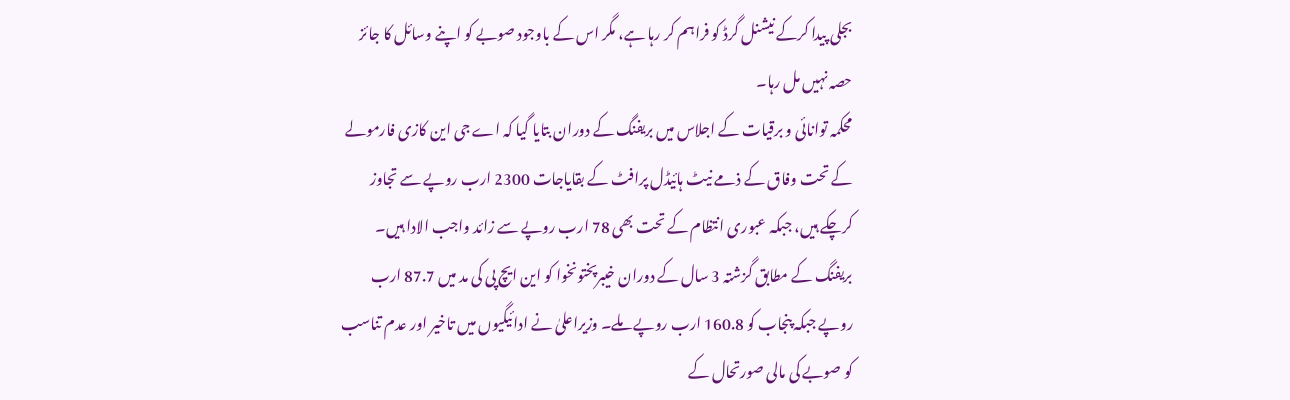بجلی پیدا کرکے نیشنل گرڈ کو فراہم کر رہا ہے، مگر اس کے باوجود صوبے کو اپنے وسائل کا جائز حصہ نہیں مل رہا۔
محکمہ توانائی و برقیات کے اجلاس میں بریفنگ کے دوران بتایا گیا کہ اے جی این کازی فارمولے کے تحت وفاق کے ذمے نیٹ ہائیڈل پرافٹ کے بقایاجات 2300 ارب روپے سے تجاوز کرچکے ہیں، جبکہ عبوری انتظام کے تحت بھی 78 ارب روپے سے زائد واجب الادا ہیں۔
بریفنگ کے مطابق گزشتہ 3 سال کے دوران خیبرپختونخوا کو این ایچ پی کی مد میں 87.7 ارب روپے جبکہ پنجاب کو 160.8 ارب روپے ملے۔ وزیراعلیٰ نے ادائیگیوں میں تاخیر اور عدم تناسب کو صوبے کی مالی صورتحال کے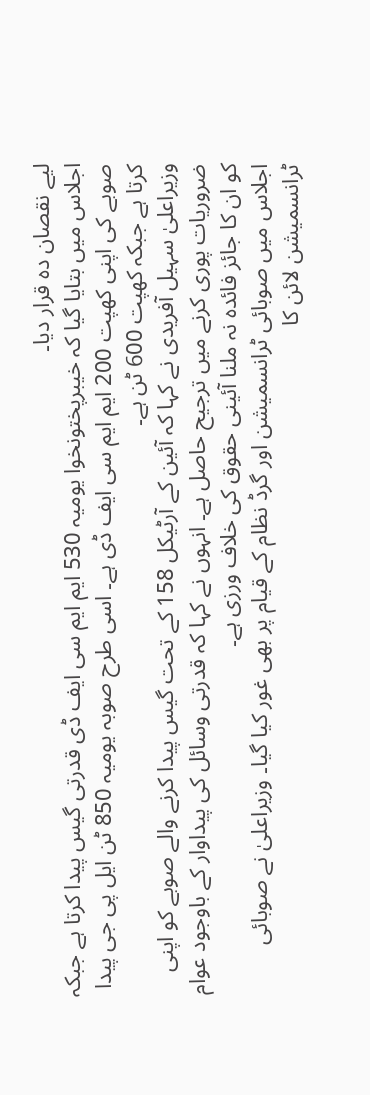لیے نقصان دہ قرار دیا۔
اجلاس میں بتایا گیا کہ خیبرپختونخوا یومیہ 530 ایم ایم سی ایف ڈی قدرتی گیس پیدا کرتا ہے جبکہ صوبے کی اپنی کھپت 200 ایم ایم سی ایف ڈی ہے۔ اسی طرح صوبہ یومیہ 850 ٹن ایل پی جی پیدا کرتا ہے جبکہ کھپت 600 ٹن ہے۔
وزیراعلیٰ سہیل آفریدی نے کہا کہ آئین کے آرٹیکل 158 کے تحت گیس پیدا کرنے والے صوبے کو اپنی ضروریات پوری کرنے میں ترجیح حاصل ہے۔ انہوں نے کہا کہ قدرتی وسائل کی پیداوار کے باوجود عوام کو ان کا جائز فائدہ نہ ملنا آئینی حقوق کی خلاف ورزی ہے۔
اجلاس میں صوبائی ٹرانسمیشن اور گرڈ نظام کے قیام پر بھی غور کیا گیا۔ وزیراعلیٰ نے صوبائی ٹرانسمیشن لائن کا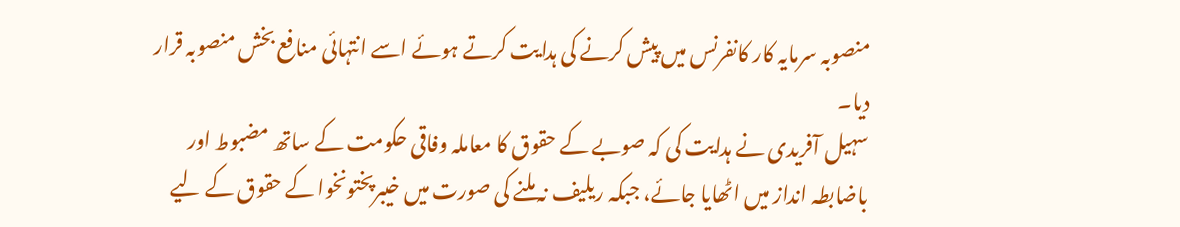منصوبہ سرمایہ کار کانفرنس میں پیش کرنے کی ہدایت کرتے ہوئے اسے انتہائی منافع بخش منصوبہ قرار دیا۔
سہیل آفریدی نے ہدایت کی کہ صوبے کے حقوق کا معاملہ وفاقی حکومت کے ساتھ مضبوط اور باضابطہ انداز میں اٹھایا جائے، جبکہ ریلیف نہ ملنے کی صورت میں خیبرپختونخوا کے حقوق کے لیے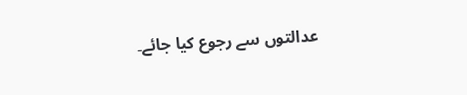عدالتوں سے رجوع کیا جائے۔